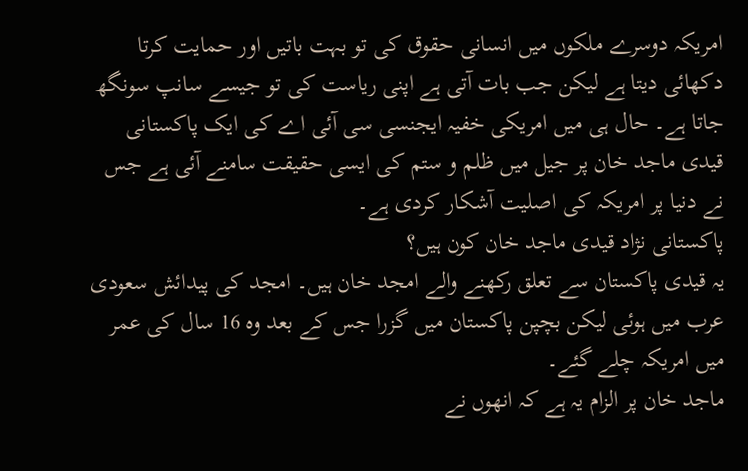امریکہ دوسرے ملکوں میں انسانی حقوق کی تو بہت باتیں اور حمایت کرتا دکھائی دیتا ہے لیکن جب بات آتی ہے اپنی ریاست کی تو جیسے سانپ سونگھ جاتا ہے۔ حال ہی میں امریکی خفیہ ایجنسی سی آئی اے کی ایک پاکستانی قیدی ماجد خان پر جیل میں ظلم و ستم کی ایسی حقیقت سامنے آئی ہے جس نے دنیا پر امریکہ کی اصلیت آشکار کردی ہے۔
پاکستانی نژاد قیدی ماجد خان کون ہیں؟
یہ قیدی پاکستان سے تعلق رکھنے والے امجد خان ہیں۔ امجد کی پیدائش سعودی عرب میں ہوئی لیکن بچپن پاکستان میں گزرا جس کے بعد وہ 16 سال کی عمر میں امریکہ چلے گئے۔
ماجد خان پر الزام یہ ہے کہ انھوں نے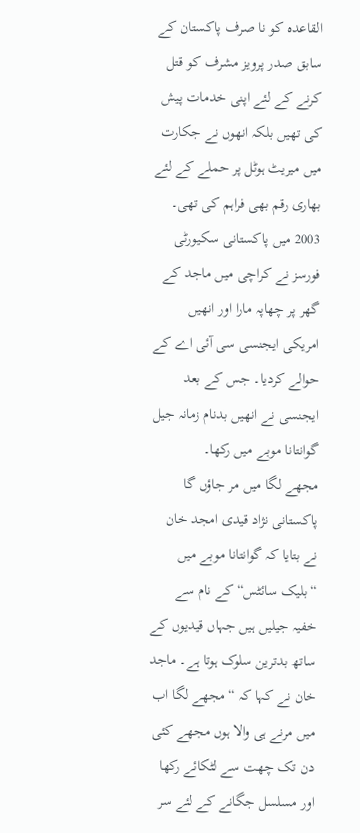القاعدہ کو نا صرف پاکستان کے سابق صدر پرویز مشرف کو قتل کرنے کے لئے اپنی خدمات پیش کی تھیں بلکہ انھوں نے جکارت میں میریٹ ہوٹل پر حملے کے لئے بھاری رقم بھی فراہم کی تھی۔ 2003 میں پاکستانی سکیورٹی فورسز نے کراچی میں ماجد کے گھر پر چھاپہ مارا اور انھیں امریکی ایجنسی سی آئی اے کے حوالے کردیا۔ جس کے بعد ایجنسی نے انھیں بدنام زمانہ جیل گوانتانا موبے میں رکھا۔
مجھے لگا میں مر جاؤں گا
پاکستانی نژاد قیدی امجد خان نے بتایا کہ گوانتانا موبے میں “بلیک سائٹس“ کے نام سے خفیہ جیلیں ہیں جہاں قیدیوں کے ساتھ بدترین سلوک ہوتا ہے۔ ماجد خان نے کہا کہ “مجھے لگا اب میں مرنے ہی والا ہوں مجھے کئی دن تک چھت سے لٹکائے رکھا اور مسلسل جگانے کے لئے سر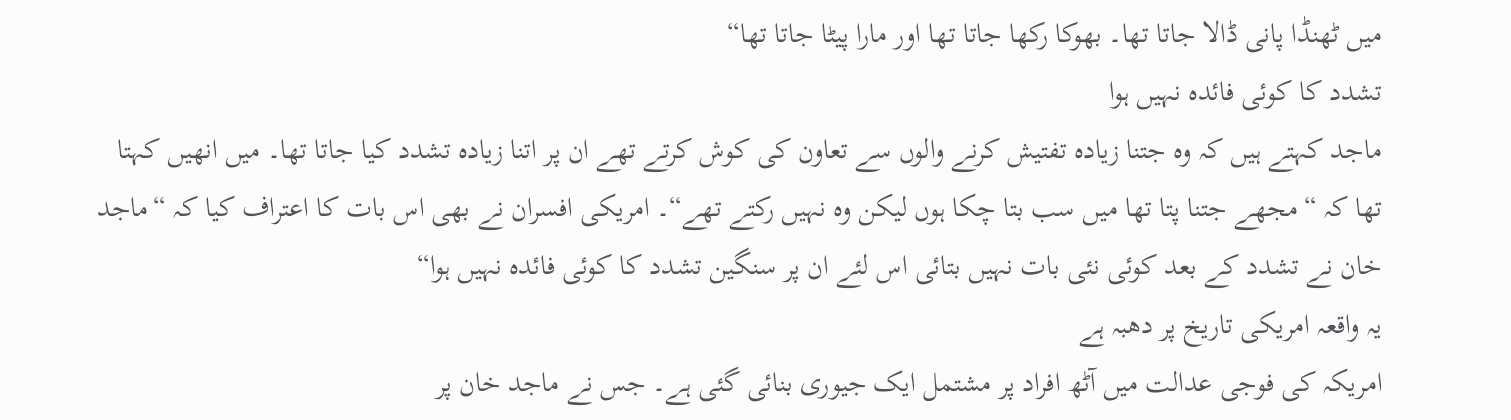میں ٹھنڈا پانی ڈالا جاتا تھا۔ بھوکا رکھا جاتا تھا اور مارا پیٹا جاتا تھا“
تشدد کا کوئی فائدہ نہیں ہوا
ماجد کہتے ہیں کہ وہ جتنا زیادہ تفتیش کرنے والوں سے تعاون کی کوش کرتے تھے ان پر اتنا زیادہ تشدد کیا جاتا تھا۔ میں انھیں کہتا تھا کہ “مجھے جتنا پتا تھا میں سب بتا چکا ہوں لیکن وہ نہیں رکتے تھے“۔ امریکی افسران نے بھی اس بات کا اعتراف کیا کہ “ماجد خان نے تشدد کے بعد کوئی نئی بات نہیں بتائی اس لئے ان پر سنگین تشدد کا کوئی فائدہ نہیں ہوا“
یہ واقعہ امریکی تاریخ پر دھبہ ہے
امریکہ کی فوجی عدالت میں آٹھ افراد پر مشتمل ایک جیوری بنائی گئی ہے۔ جس نے ماجد خان پر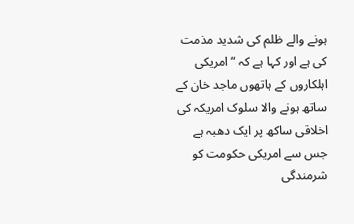ہونے والے ظلم کی شدید مذمت کی ہے اور کہا ہے کہ “امریکی اہلکاروں کے ہاتھوں ماجد خان کے ساتھ ہونے والا سلوک امریکہ کی اخلاقی ساکھ پر ایک دھبہ ہے جس سے امریکی حکومت کو شرمندگی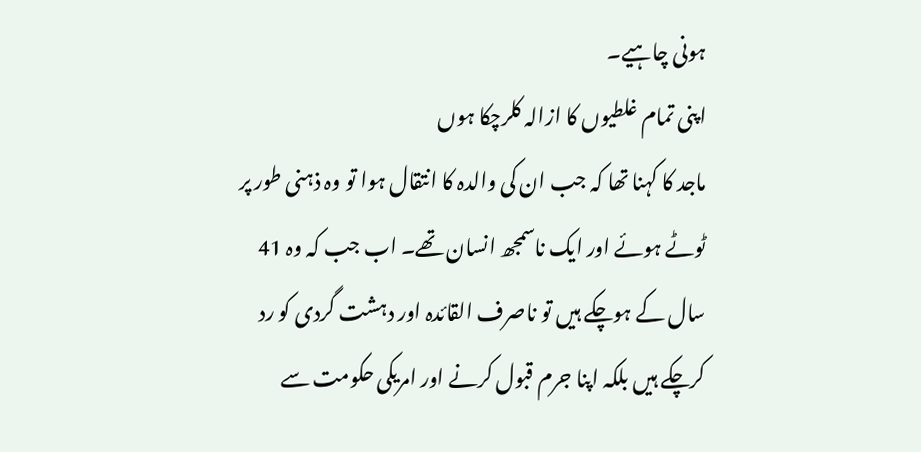ہونی چاہیے۔
اپنی تمام غلطیوں کا ازالہ کلرچکا ہوں
ماجد کا کہنا تھا کہ جب ان کی والدہ کا انتقال ہوا تو وہ ذہنی طور پر ٹوٹے ہوئے اور ایک ناسمجھ انسان تھے۔ اب جب کہ وہ 41 سال کے ہوچکے ہیں تو ناصرف القائدہ اور دہشت گردی کو رد کرچکے ہیں بلکہ اپنا جرم قبول کرنے اور امریکی حکومت سے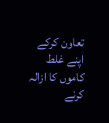تعاون کرکے اپنے غلط کاموں کا ازالہ کرنے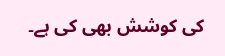کی کوشش بھی کی ہے۔